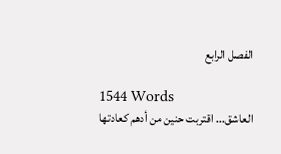الفصل الرابع

1544 Words
العاشق... اقتربت حنين من أدهم كعادتها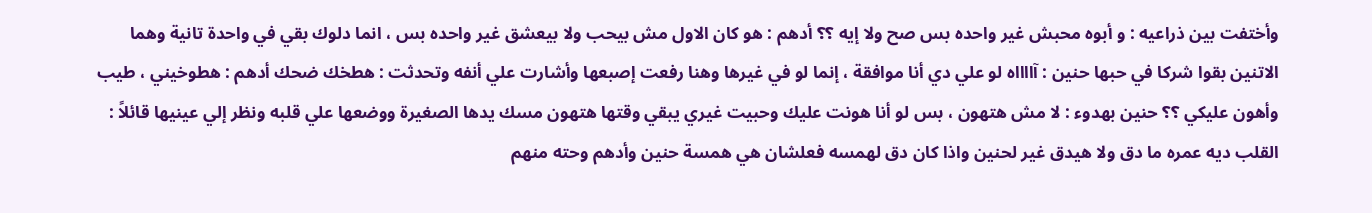وأختفت بين ذراعيه : و أبوه محبش غير واحده بس صح ولا إيه ؟؟ أدهم : هو كان الاول مش بيحب ولا بيعشق غير واحده بس ، انما دلوك بقي في واحدة تانية وهما الاتنين بقوا شركا في حبها حنين : آااااه لو علي دي أنا موافقة ، إنما لو في غيرها وهنا رفعت إصبعها وأشارت علي أنفه وتحدثت : هطخك ضحك أدهم : هطوخيني ، طيب وأهون عليكي ؟؟ حنين بهدوء : لا مش هتهون ، بس لو أنا هونت عليك وحبيت غيري يبقي وقتها هتهون مسك يدها الصغيرة ووضعها علي قلبه ونظر إلي عينيها قائلاً : القلب ديه عمره ما دق ولا هيدق غير لحنين واذا كان دق لهمسه فعلشان هي همسة حنين وأدهم وحته منهم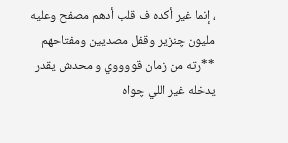، إنما غير أكده ف قلب أدهم مصفح وعليه مليون چنزير وقفل مصديين ومفتاحهم **رته من زمان قووووي و محدش يقدر يدخله غير اللي چواه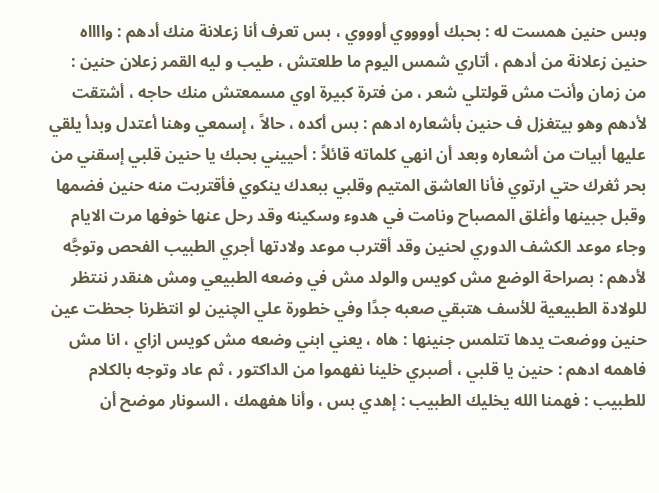وبس حنين همست له : بحبك أووووي أوووي ، بس تعرف أنا زعلانة منك أدهم : وااااه حنين زعلانة من أدهم ، أتاري شمس اليوم ما طلعتش ، طيب و ليه القمر زعلان حنين : من زمان وأنت مش قولتلي شعر ، من فترة كبيرة اوي مسمعتش منك حاجه ، أشتقت لأدهم وهو بيتغزل ف حنين بأشعاره ادهم : بس أكده ، حالاً ، إسمعي وهنا أعتدل وبدأ يلقي عليها أبيات من أشعاره وبعد أن انهي كلماته قائلاً : أحييني بحبك يا حنين قلبي إسقني من بحر ثغرك حتي ارتوي فأنا العاشق المتيم وقلبي ببعدك ينكوي فأقتربت منه حنين فضمها وقبل جبينها وأغلق المصباح ونامت في هدوء وسكينه وقد رحل عنها خوفها مرت الايام وجاء موعد الكشف الدوري لحنين وقد أقترب موعد ولادتها أجري الطبيب الفحص وتوجَّه لأدهم : بصراحة الوضع مش كويس والولد مش في وضعه الطبيعي ومش هنقدر ننتظر للولادة الطبيعية للأسف هتبقي صعبه جدًا وفي خطورة علي الچنين لو انتظرنا جحظت عين حنين ووضعت يدها تتلمس جنينها : هاه ، يعني ابني وضعه مش كويس ازاي ، انا مش فاهمه ادهم : حنين يا قلبي ، أصبري خلينا نفهموا من الداكتور ، ثم عاد وتوجه بالكلام للطبيب : فهمنا الله يخليك الطبيب : إهدي بس ، وأنا هفهمك ، السونار موضح أن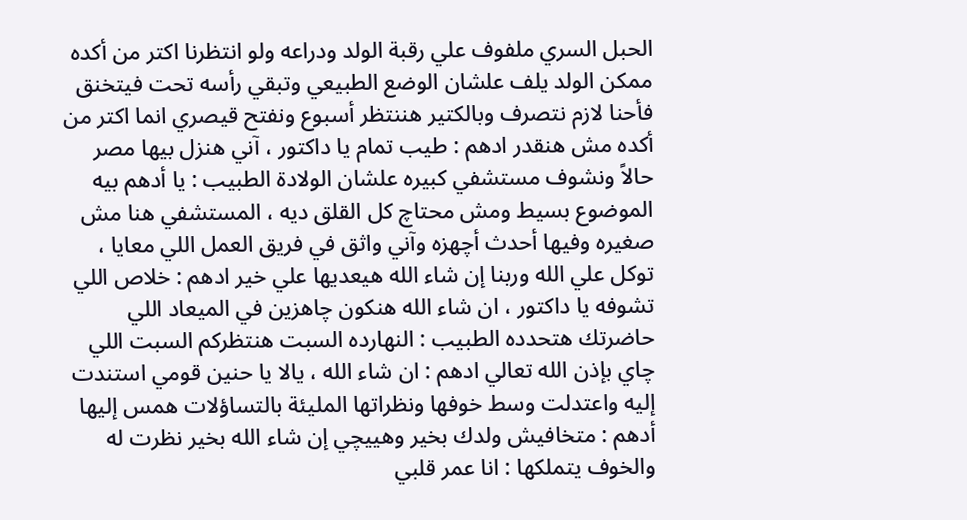الحبل السري ملفوف علي رقبة الولد ودراعه ولو انتظرنا اكتر من أكده ممكن الولد يلف علشان الوضع الطبيعي وتبقي رأسه تحت فيتخنق فأحنا لازم نتصرف وبالكتير هننتظر أسبوع ونفتح قيصري انما اكتر من أكده مش هنقدر ادهم : طيب تمام يا داكتور ، آني هنزل بيها مصر حالاً ونشوف مستشفي كبيره علشان الولادة الطبيب : يا أدهم بيه الموضوع بسيط ومش محتاچ كل القلق ديه ، المستشفي هنا مش صغيره وفيها أحدث أچهزه وآني واثق في فريق العمل اللي معايا ، توكل علي الله وربنا إن شاء الله هيعديها علي خير ادهم : خلاص اللي تشوفه يا داكتور ، ان شاء الله هنكون چاهزين في الميعاد اللي حاضرتك هتحدده الطبيب : النهارده السبت هنتظركم السبت اللي چاي بإذن الله تعالي ادهم : ان شاء الله ، يالا يا حنين قومي استندت إليه واعتدلت وسط خوفها ونظراتها المليئة بالتساؤلات همس إليها أدهم : متخافيش ولدك بخير وهييچي إن شاء الله بخير نظرت له والخوف يتملكها : انا عمر قلبي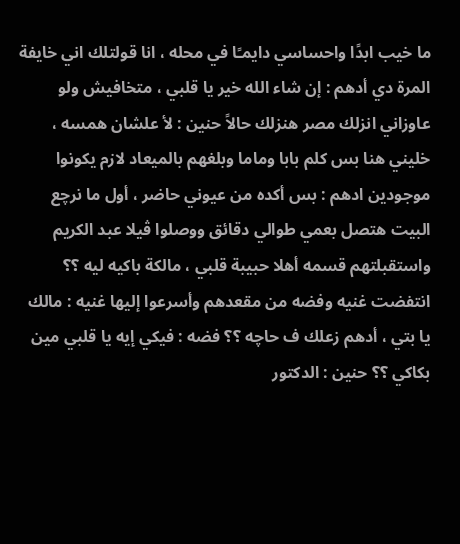ما خيب ابدًا واحساسي دايمـًا في محله ، انا قولتلك اني خايفة المرة دي أدهم : إن شاء الله خير يا قلبي ، متخافيش ولو عاوزاني انزلك مصر هنزلك حالاً حنين : لأ علشان همسه ، خليني هنا بس كلم بابا وماما وبلغهم بالميعاد لازم يكونوا موجودين ادهم : بس أكده من عيوني حاضر ، أول ما نرچع البيت هتصل بعمي طوالي دقائق ووصلوا ڤيلا عبد الكريم واستقبلتهم قسمه أهلا حبيبة قلبي ، مالكة باكيه ليه ؟؟ انتفضت غنيه وفضه من مقعدهم وأسرعوا إليها غنيه : مالك يا بتي ، أدهم زعلك ف حاچه ؟؟ فضه : فيكي إيه يا قلبي مين بكاكي ؟؟ حنين : الدكتور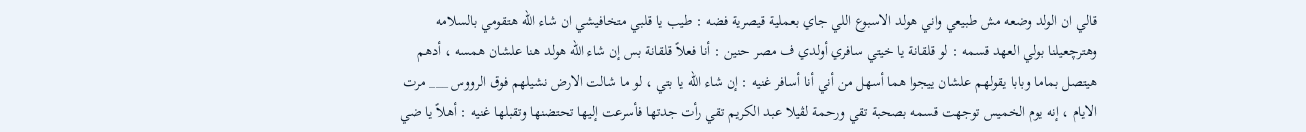قالي ان الولد وضعه مش طبيعي واني هولد الاسبوع اللي جاي بعملية قيصرية فضه : طيب يا قلبي متخافيشي ان شاء الله هتقومي بالسلامه وهترچعيلنا بولي العهد قسمه : لو قلقانة يا خيتي سافري أولدي ف مصر حنين : أنا فعلاً قلقانة بس إن شاء الله هولد هنا علشان همسه ، أدهم هيتصل بماما وبابا يقولهم علشان ييجوا هما أسهل من أني أنا أسافر غنيه : إن شاء الله يا بتي ، لو ما شالت الارض نشيلهم فوق الرووس ___ مرت الايام ، إنه يوم الخميس توجهت قسمه بصحبة تقي ورحمة لڨيلا عبد الكريم تقي رأت جدتها فأسرعت إليها تحتضنها وتقبلها غنيه : أهلاً يا ضي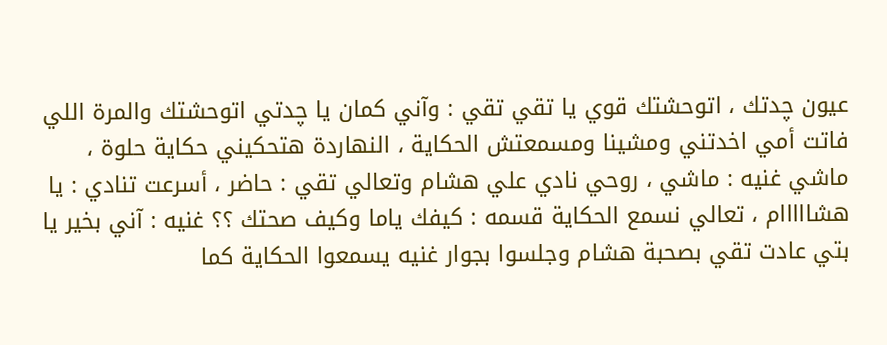عيون چدتك ، اتوحشتك قوي يا تقي تقي : وآني كمان يا چدتي اتوحشتك والمرة اللي فاتت أمي اخدتني ومشينا ومسمعتش الحكاية ، النهاردة هتحكيني حكاية حلوة ، ماشي غنيه : ماشي ، روحي نادي علي هشام وتعالي تقي : حاضر ، أسرعت تنادي : يا هشااااام ، تعالي نسمع الحكاية قسمه : كيفك ياما وكيف صحتك ؟؟ غنيه : آني بخير يا بتي عادت تقي بصحبة هشام وجلسوا بجوار غنيه يسمعوا الحكاية كما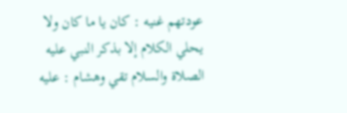عودتهم غنيه : كان يا ما كان ولا يحلي الكلام إلا بذكر النبي عليه الصلاة والسلام تقي وهشام : عليه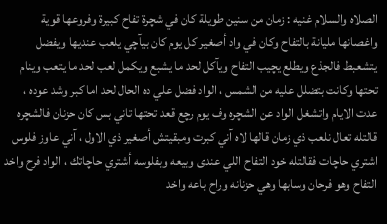الصلاه والسلام غنيه : زمان من سنين طويلة كان في شچرة تفاح كبيرة وفروعها قوية واغصانها مليانة بالتفاح وكان في واد أصغير كل يوم كان بيآچي يلعب عنديها ويفضل يتشعبط فالجذع ويطلع يچيب التفاح ويآكل لحد ما يشبع ويكمل لعب لحد ما يتعب وينام تحتها وكانت بتضلل عليه من الشمس ، الواد فضل علي ده الحال لحد اما كبر وشد عوده ، عدت الايام واتشغل الواد عن الشچره وف يوم رچع قعد تحتها تاني بس كان حزنان فالشچره قالتله تعال نلعب ذي زمان قالها لاه آني كبرت ومبقيتش أصغير ذي الاول ، آني عاوز فلوس اشتري حاچات فقالتله خود التفاح اللي عندى وبيعه وبفلوسه أشتري حاچاتك ، الواد فرح واخد التفاح وهو فرحان وسابها وهي حزنانه وراح باعه واخد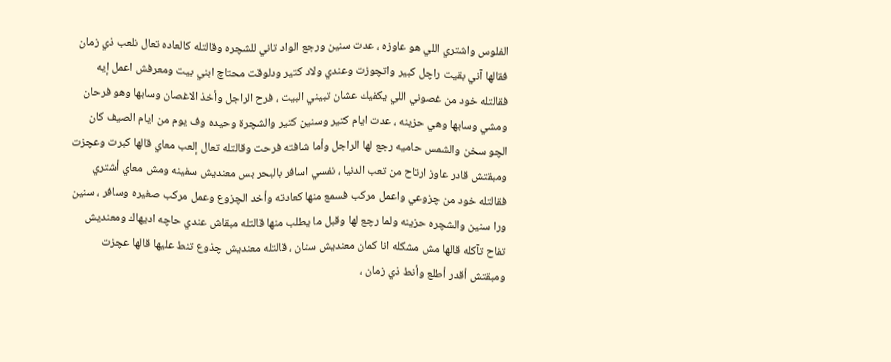الفلوس واشتري اللي هو عاوزه ، عدت سنين ورجع الواد تاني للشچره وقالتله كالعاده تعال نلعب ذي زمان فقالها آني بقيت راچل كبير واتچوزت وعندي ولاد كتير ودلوقت محتاچ ابني بيت ومعرفش اعمل إيه فقالتله خود من غصوني اللي يكفيك عشان تبيني البيت ، فرح الراجل وأخذ الاغصان وسابها وهو فرحان ومشي وسابها وهي حزينه ، عدت ايام كتير وسنين كتير والشچرة وحيده وف يوم من ايام الصيف كان الچو سخن والشمس حاميه رجع لها الراجل وأما شافته فرحت وقالتله تعال إلعب معاي قالها كبرت وعچزت ومبقتش قادر عاوز ارتاح من تعب الدنيا ، نفسي اسافر بالبحر بس معنديش سفينه ومش معاي أشتري فقالتله خود من چزوعي واعمل مركب فسمع منها كعادته وأخد الچزوع وعمل مركب صغيره وسافر ، سنين ورا سنين والشچره حزينه ولما رچع لها وقبل ما يطلب منها قالتله مبقاش عندي حاچه اديهاك ومعنديش تفاح تآكله قالها مش مشكله انا كمان معنديش سنان ، قالتله معنديش چذوع تنط عليها قالها عچزت ومبقتش أقدر أطلع وأنط ذي زمان ،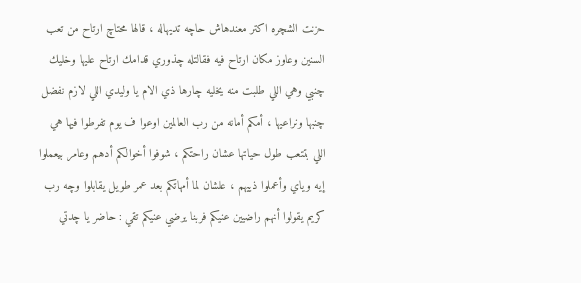حزنت الشچره اكتر معندهاش حاچه تديهاله ، قالها محتاچ ارتاح من تعب السنين وعاوز مكان ارتاح فيه فقالتله چذوري قدامك ارتاح عليها وخليك چنبي وهي اللي طلبت منه يخليه چارها ذي الام يا وليدي اللي لازم نفضل چنبها ونراعيها ، أمكم أمانه من رب العالمين اوعوا ف يوم تفرطوا فيها هي اللي بتتعب طول حياتها عشان راحتكم ، شوفوا أخوالكم أدهم وعامر بيعملوا إيه وياي وأعملوا ذييهم ، علشان لما أمهاتكم بعد عمر طويل يقابلوا وچه رب كريم يقولوا أنهم راضيين عنيكم فربنا يرضي عنيكم تقي : حاضر يا چدتي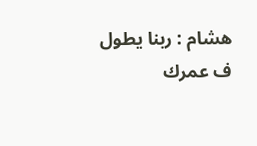هشام : ربنا يطول ف عمرك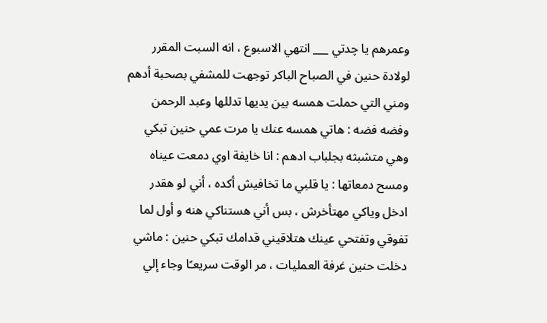وعمرهم يا چدتي ___ انتهي الاسبوع ، انه السبت المقرر لولادة حنين في الصباح الباكر توجهت للمشفي بصحبة أدهم ومني التي حملت همسه بين يديها تدللها وعبد الرحمن وفضه فضه : هاتي همسه عنك يا مرت عمي حنين تبكي وهي متشبثه بجلباب ادهم : انا خايفة اوي دمعت عيناه ومسح دمعاتها : يا قلبي ما تخافيش أكده ، أني لو هقدر ادخل وياكي مهتأخرش ، بس أني هستناكي هنه و أول لما تفوقي وتفتحي عينك هتلاقيني قدامك تبكي حنين : ماشي دخلت حنين غرفة العمليات ، مر الوقت سريعـًا وجاء إلي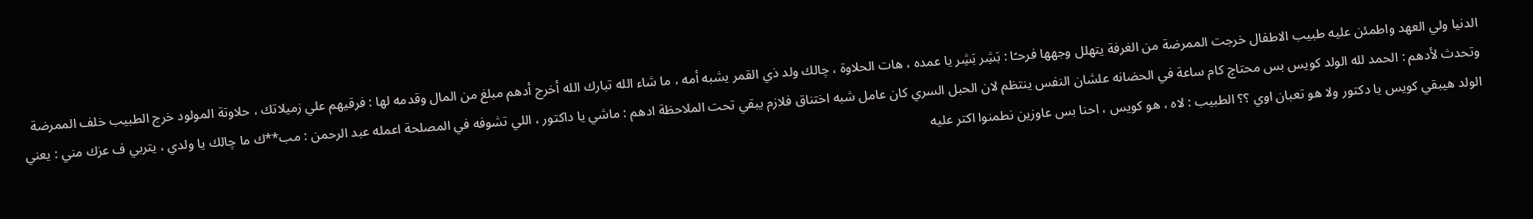الدنيا ولي العهد واطمئن عليه طبيب الاطفال خرجت الممرضة من الغرفة يتهلل وجهها فرحـًا : بَشِر بَشِر يا عمده ، هات الحلاوة ، چالك ولد ذي القمر يشبه أمه ، ما شاء الله تبارك الله أخرج أدهم مبلغ من المال وقدمه لها : فرقيهم علي زميلاتك ، حلاوتة المولود خرج الطبيب خلف الممرضة وتحدث لأدهم : الحمد لله الولد كويس بس محتاچ كام ساعة في الحضانه علشان النفس ينتظم لان الحبل السري كان عامل شبه اختناق فلازم يبقي تحت الملاحظة ادهم : ماشي يا داكتور ، اللي تشوفه في المصلحة اعمله عبد الرحمن : مب**ك ما چالك يا ولدي ، يتربي ف عزك مني : يعني الولد هيبقي كويس يا دكتور ولا هو تعبان اوي ؟؟ الطبيب : لاه ، هو كويس ، احنا بس عاوزين نطمنوا اكتر عليه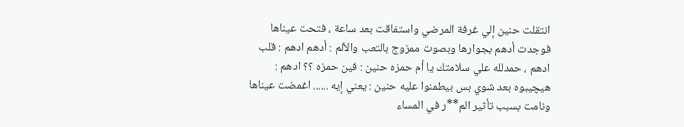انتقلت حنين إلي غرفة المرضي واستفاقت بعد ساعة ، فتحت عيناها فوجدت أدهم بجوارها وبصوت ممزوج بالتعب والألم : أدهم ادهم : قلب ادهم ، حمدلله علي سلامتك يا أم حمزه حنين : فين حمزه ؟؟ ادهم : هيچيبوه بعد شوي بس بيطمنوا عليه حنين : يعني إيه ...... اغمضت عيناها ونامت بسبب تأثير الم**ر في المساء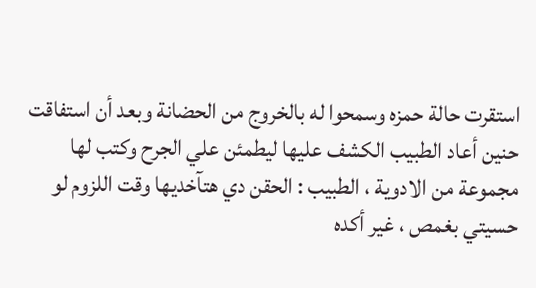استقرت حالة حمزه وسمحوا له بالخروج من الحضانة وبعد أن استفاقت حنين أعاد الطبيب الكشف عليها ليطمئن علي الجرح وكتب لها مجموعة من الادوية ، الطبيب : الحقن دي هتآخديها وقت اللزوم لو حسيتي بغمص ، غير أكده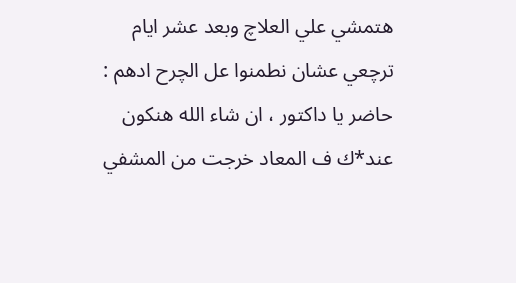هتمشي علي العلاچ وبعد عشر ايام ترچعي عشان نطمنوا عل الچرح ادهم : حاضر يا داكتور ، ان شاء الله هنكون عند*ك ف المعاد خرجت من المشفي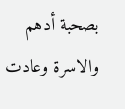بصحبة أدهم والاسرة وعادت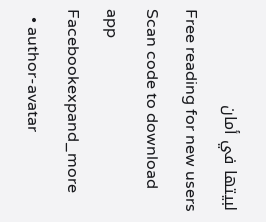لبيتها في أمان
Free reading for new users
Scan code to download app
Facebookexpand_more
  • author-avatar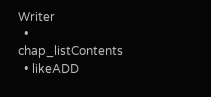Writer
  • chap_listContents
  • likeADD